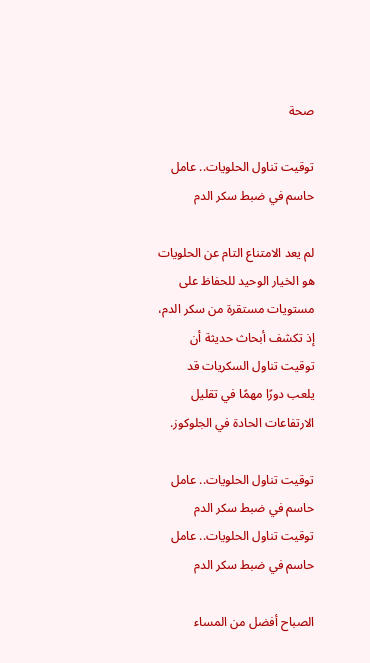صحة

توقيت تناول الحلويات.. عامل حاسم في ضبط سكر الدم

لم يعد الامتناع التام عن الحلويات هو الخيار الوحيد للحفاظ على مستويات مستقرة من سكر الدم، إذ تكشف أبحاث حديثة أن توقيت تناول السكريات قد يلعب دورًا مهمًا في تقليل الارتفاعات الحادة في الجلوكوز.

توقيت تناول الحلويات.. عامل حاسم في ضبط سكر الدم
توقيت تناول الحلويات.. عامل حاسم في ضبط سكر الدم

الصباح أفضل من المساء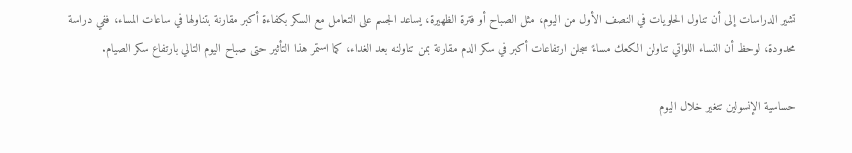تشير الدراسات إلى أن تناول الحلويات في النصف الأول من اليوم، مثل الصباح أو فترة الظهيرة، يساعد الجسم على التعامل مع السكر بكفاءة أكبر مقارنة بتناولها في ساعات المساء، ففي دراسة محدودة، لوحظ أن النساء اللواتي تناولن الكعك مساءً سجلن ارتفاعات أكبر في سكر الدم مقارنة بمن تناولنه بعد الغداء، كما استمر هذا التأثير حتى صباح اليوم التالي بارتفاع سكر الصيام.

حساسية الإنسولين تتغير خلال اليوم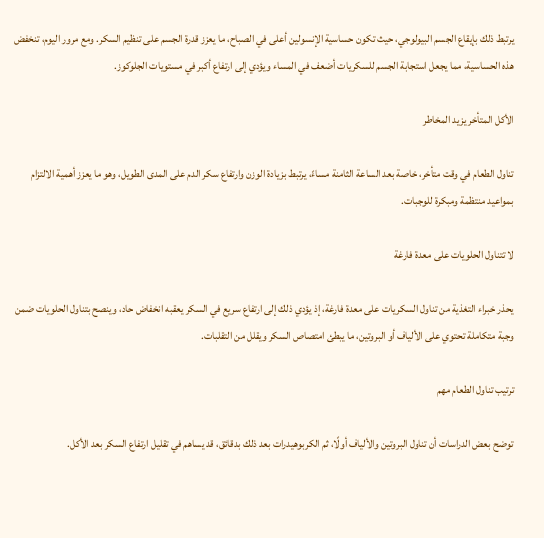يرتبط ذلك بإيقاع الجسم البيولوجي، حيث تكون حساسية الإنسولين أعلى في الصباح، ما يعزز قدرة الجسم على تنظيم السكر. ومع مرور اليوم، تنخفض هذه الحساسية، مما يجعل استجابة الجسم للسكريات أضعف في المساء ويؤدي إلى ارتفاع أكبر في مستويات الجلوكوز.

الأكل المتأخر يزيد المخاطر

تناول الطعام في وقت متأخر، خاصة بعد الساعة الثامنة مساءً، يرتبط بزيادة الوزن وارتفاع سكر الدم على المدى الطويل، وهو ما يعزز أهمية الالتزام بمواعيد منتظمة ومبكرة للوجبات.

لا تتناول الحلويات على معدة فارغة

يحذر خبراء التغذية من تناول السكريات على معدة فارغة، إذ يؤدي ذلك إلى ارتفاع سريع في السكر يعقبه انخفاض حاد، وينصح بتناول الحلويات ضمن وجبة متكاملة تحتوي على الألياف أو البروتين، ما يبطئ امتصاص السكر ويقلل من التقلبات.

ترتيب تناول الطعام مهم

توضح بعض الدراسات أن تناول البروتين والألياف أولًا، ثم الكربوهيدرات بعد ذلك بدقائق، قد يساهم في تقليل ارتفاع السكر بعد الأكل.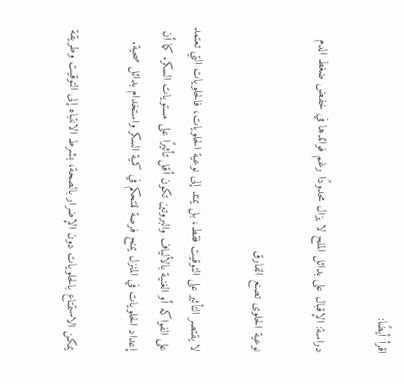اقرأ أيضًا:

دراسة: الإقبال على بدائل الملح لا يزال محدودًا رغم فوائدها في خفض ضغط الدم

نوعية الحلوى تصنع الفارق

لا يقتصر التأثير على التوقيت فقط، بل يمتد إلى نوعية الحلويات، فالحلويات التي تعتمد على الفواكه أو الغنية بالألياف والبروتين تكون أقل تأثيرًا على مستويات السكر. كما أن إعداد الحلويات في المنزل يمنح فرصة للتحكم في كمية السكر واستخدام بدائل صحية.

يمكن الاستمتاع بالحلويات دون الإضرار بالصحة، بشرط الانتباه إلى التوقيت وطريقة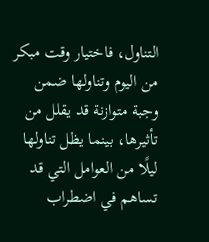التناول، فاختيار وقت مبكر من اليوم وتناولها ضمن وجبة متوازنة قد يقلل من تأثيرها، بينما يظل تناولها ليلًا من العوامل التي قد تساهم في اضطراب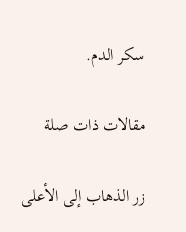سكر الدم.

مقالات ذات صلة

زر الذهاب إلى الأعلى